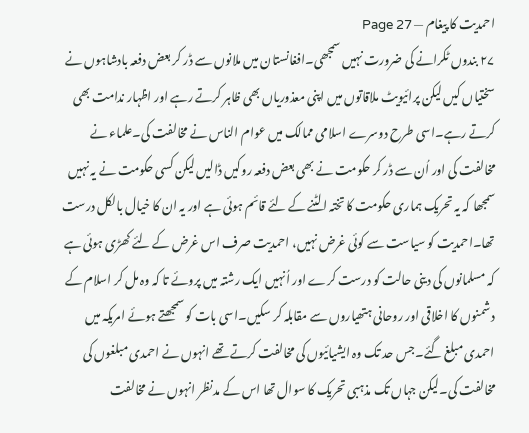احمدیت کا پیغام — Page 27
۲۷ بندوں ٹکرانے کی ضرورت نہیں سمجھی۔افغانستان میں ملانوں سے ڈر کر بعض دفعہ بادشاہوں نے سختیاں کیں لیکن پرائیویٹ ملاقاتوں میں اپنی معذوریاں بھی ظاہر کرتے رہے اور اظہار ندامت بھی کرتے رہے۔اسی طرح دوسرے اسلامی ممالک میں عوام الناس نے مخالفت کی۔علماء نے مخالفت کی اور اُن سے ڈر کر حکومت نے بھی بعض دفعہ روکیں ڈالیں لیکن کسی حکومت نے یہ نہیں سمجھا کہ یہ تحریک ہماری حکومت کا تختہ الٹنے کے لئے قائم ہوئی ہے اور یہ ان کا خیال بالکل درست تھا۔احمدیت کو سیاست سے کوئی غرض نہیں، احمدیت صرف اس غرض کے لئے کھڑی ہوئی ہے کہ مسلمانوں کی دینی حالت کو درست کرے اور اُنہیں ایک رشتہ میں پروئے تا کہ وہ مل کر اسلام کے دشمنوں کا اخلاقی اور روحانی ہتھیاروں سے مقابلہ کر سکیں۔اسی بات کو سمجھتے ہوئے امریکہ میں احمدی مبلغ گئے۔جس حد تک وہ ایشیائیوں کی مخالفت کرتے تھے انہوں نے احمدی مبلغوں کی مخالفت کی۔لیکن جہاں تک مذہبی تحریک کا سوال تھا اس کے مدنظر انہوں نے مخالفت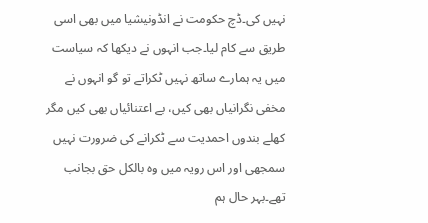نہیں کی۔ڈچ حکومت نے انڈونیشیا میں بھی اسی طریق سے کام لیا۔جب انہوں نے دیکھا کہ سیاست میں یہ ہمارے ساتھ نہیں ٹکراتے تو گو انہوں نے مخفی نگرانیاں بھی کیں، بے اعتنائیاں بھی کیں مگر کھلے بندوں احمدیت سے ٹکرانے کی ضرورت نہیں سمجھی اور اس رویہ میں وہ بالکل حق بجانب تھے۔بہر حال ہم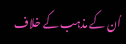اُن کے مذہب کے خلاف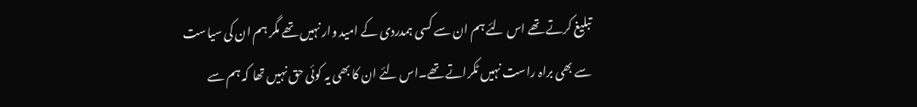تبلیغ کرتے تھے اس لئے ہم ان سے کسی ہمدردی کے امید وار نہیں تھے مگر ہم ان کی سیاست سے بھی براہ راست نہیں ٹکراتے تھے۔اس لئے ان کا بھی یہ کوئی حق نہیں تھا کہ ہم سے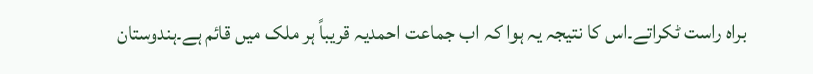براہ راست ٹکراتے۔اس کا نتیجہ یہ ہوا کہ اب جماعت احمدیہ قریباً ہر ملک میں قائم ہے۔ہندوستان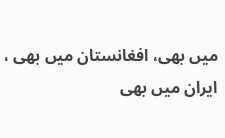میں بھی، افغانستان میں بھی ، ایران میں بھی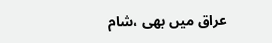عراق میں بھی ،شام